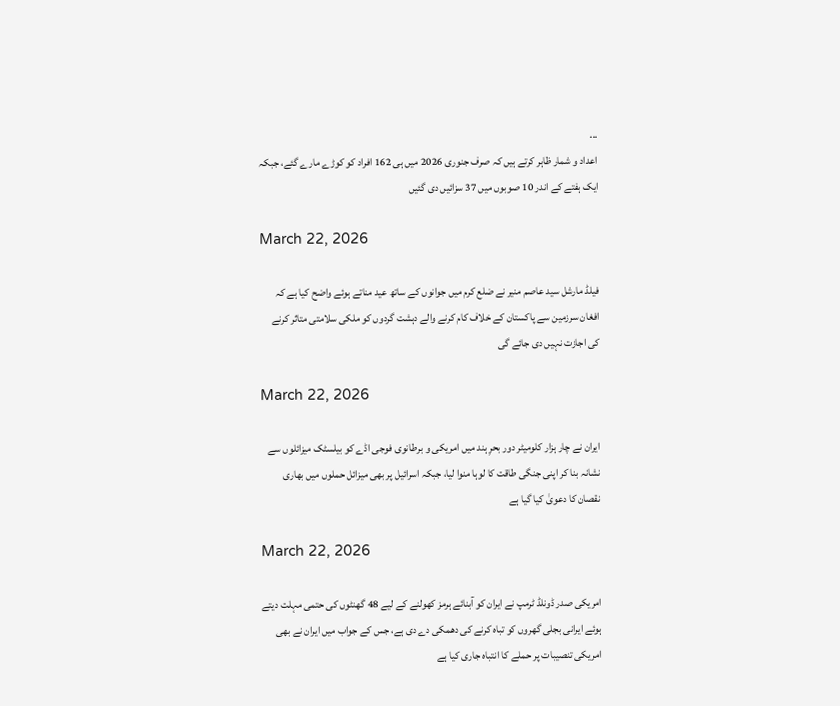...
اعداد و شمار ظاہر کرتے ہیں کہ صرف جنوری 2026 میں ہی 162 افراد کو کوڑے مارے گئے، جبکہ ایک ہفتے کے اندر 10 صوبوں میں 37 سزائیں دی گئیں

March 22, 2026

فیلڈ مارشل سید عاصم منیر نے ضلع کرم میں جوانوں کے ساتھ عید مناتے ہوئے واضح کیا ہے کہ افغان سرزمین سے پاکستان کے خلاف کام کرنے والے دہشت گردوں کو ملکی سلامتی متاثر کرنے کی اجازت نہیں دی جائے گی

March 22, 2026

ایران نے چار ہزار کلومیٹر دور بحرِ ہند میں امریکی و برطانوی فوجی اڈے کو بیلسٹک میزائلوں سے نشانہ بنا کر اپنی جنگی طاقت کا لوہا منوا لیا، جبکہ اسرائیل پر بھی میزائل حملوں میں بھاری نقصان کا دعویٰ کیا گیا ہے

March 22, 2026

امریکی صدر ڈونلڈ ٹرمپ نے ایران کو آبنائے ہرمز کھولنے کے لیے 48 گھنٹوں کی حتمی مہلت دیتے ہوئے ایرانی بجلی گھروں کو تباہ کرنے کی دھمکی دے دی ہے، جس کے جواب میں ایران نے بھی امریکی تنصیبات پر حملے کا انتباہ جاری کیا ہے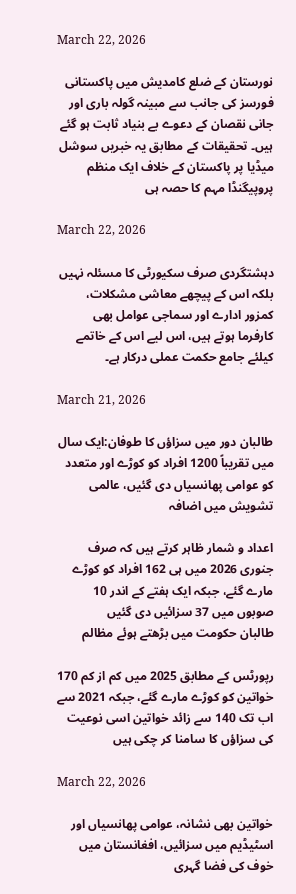March 22, 2026

نورستان کے ضلع کامدیش میں پاکستانی فورسز کی جانب سے مبینہ گولہ باری اور جانی نقصان کے دعوے بے بنیاد ثابت ہو گئے ہیں۔ تحقیقات کے مطابق یہ خبریں سوشل میڈیا پر پاکستان کے خلاف ایک منظم پروپیگنڈا مہم کا حصہ ہی

March 22, 2026

دہشتگردی صرف سکیورٹی کا مسئلہ نہیں بلکہ اس کے پیچھے معاشی مشکلات، کمزور ادارے اور سماجی عوامل بھی کارفرما ہوتے ہیں، اس لیے اس کے خاتمے کیلئے جامع حکمت عملی درکار ہے۔

March 21, 2026

طالبان دور میں سزاؤں کا طوفان:ایک سال میں تقریباً 1200 افراد کو کوڑے اور متعدد کو عوامی پھانسیاں دی گئیں، عالمی تشویش میں اضافہ

اعداد و شمار ظاہر کرتے ہیں کہ صرف جنوری 2026 میں ہی 162 افراد کو کوڑے مارے گئے، جبکہ ایک ہفتے کے اندر 10 صوبوں میں 37 سزائیں دی گئیں
طالبان حکومت میں بڑھتے ہوئے مظالم

رپورٹس کے مطابق 2025 میں کم از کم 170 خواتین کو کوڑے مارے گئے، جبکہ 2021 سے اب تک 140 سے زائد خواتین اسی نوعیت کی سزاؤں کا سامنا کر چکی ہیں

March 22, 2026

خواتین بھی نشانہ، عوامی پھانسیاں اور اسٹیڈیم میں سزائیں، افغانستان میں خوف کی فضا گہری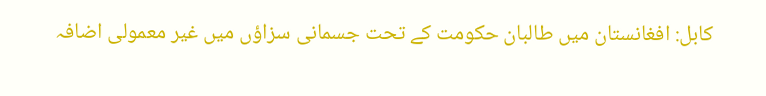کابل: افغانستان میں طالبان حکومت کے تحت جسمانی سزاؤں میں غیر معمولی اضافہ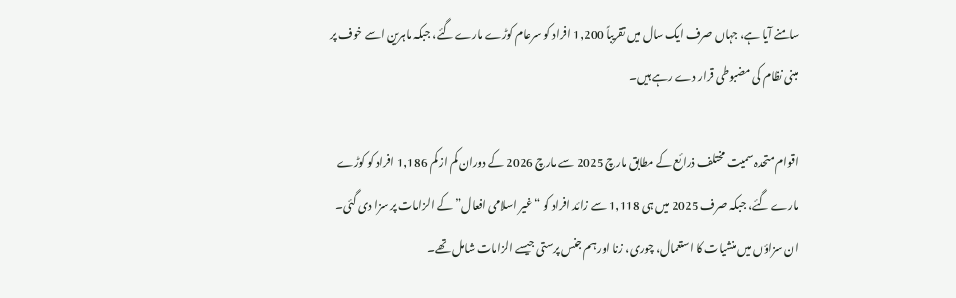سامنے آیا ہے، جہاں صرف ایک سال میں تقریباً 1,200 افراد کو سرعام کوڑے مارے گئے، جبکہ ماہرین اسے خوف پر مبنی نظام کی مضبوطی قرار دے رہے ہیں۔

اقوام متحدہ سمیت مختلف ذرائع کے مطابق مارچ 2025 سے مارچ 2026 کے دوران کم از کم 1,186 افراد کو کوڑے مارے گئے، جبکہ صرف 2025 میں ہی 1,118 سے زائد افراد کو “غیر اسلامی افعال” کے الزامات پر سزا دی گئی۔ ان سزاؤں میں منشیات کا استعمال، چوری، زنا اور ہم جنس پرستی جیسے الزامات شامل تھے۔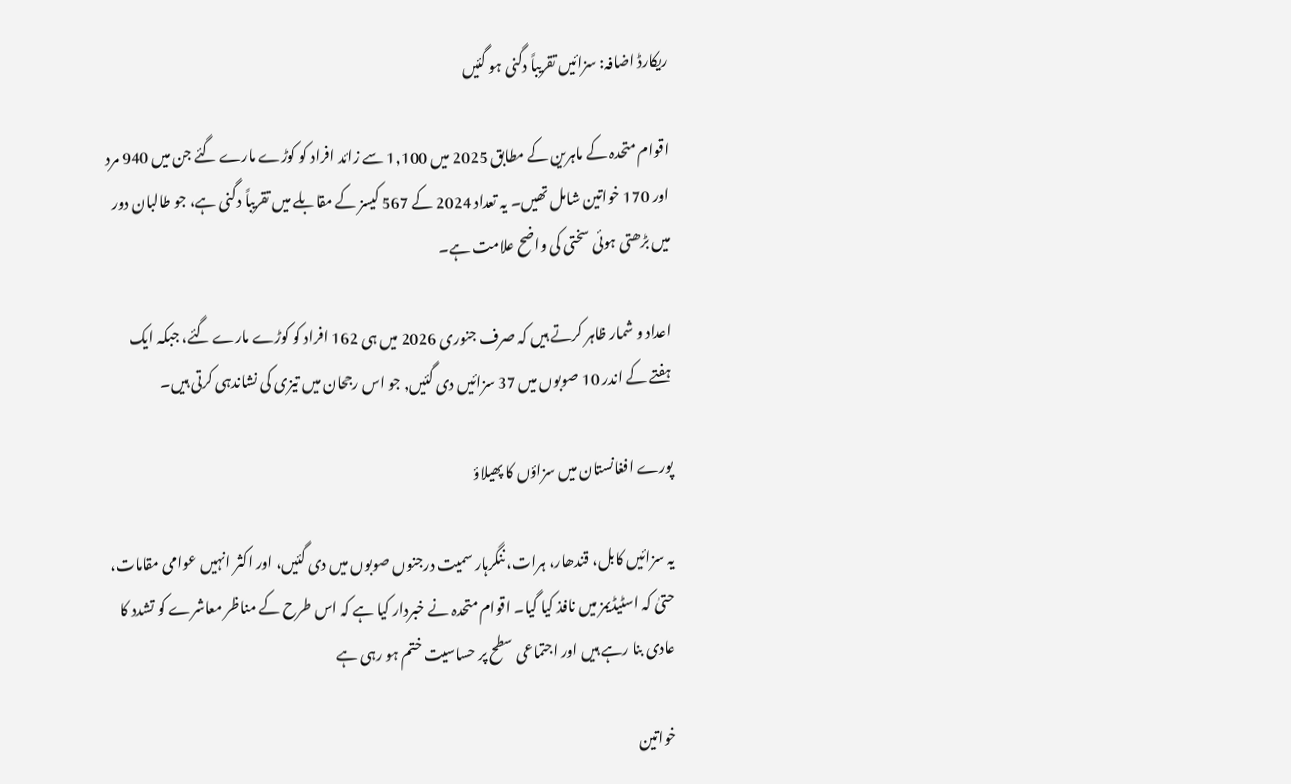ریکارڈ اضافہ: سزائیں تقریباً دگنی ہو گئیں

اقوام متحدہ کے ماہرین کے مطابق 2025 میں 1,100 سے زائد افراد کو کوڑے مارے گئے جن میں 940 مرد اور 170 خواتین شامل تھیں۔ یہ تعداد 2024 کے 567 کیسز کے مقابلے میں تقریباً دگنی ہے، جو طالبان دور میں بڑھتی ہوئی سختی کی واضح علامت ہے۔

اعداد و شمار ظاہر کرتے ہیں کہ صرف جنوری 2026 میں ہی 162 افراد کو کوڑے مارے گئے، جبکہ ایک ہفتے کے اندر 10 صوبوں میں 37 سزائیں دی گئیں, جو اس رجحان میں تیزی کی نشاندہی کرتی ہیں۔

پورے افغانستان میں سزاؤں کا پھیلاؤ

یہ سزائیں کابل، قندھار، ہرات، ننگرہار سمیت درجنوں صوبوں میں دی گئیں، اور اکثر انہیں عوامی مقامات، حتیٰ کہ اسٹیڈیمز میں نافذ کیا گیا۔ اقوام متحدہ نے خبردار کیا ہے کہ اس طرح کے مناظر معاشرے کو تشدد کا عادی بنا رہے ہیں اور اجتماعی سطح پر حساسیت ختم ہو رہی ہے

خواتین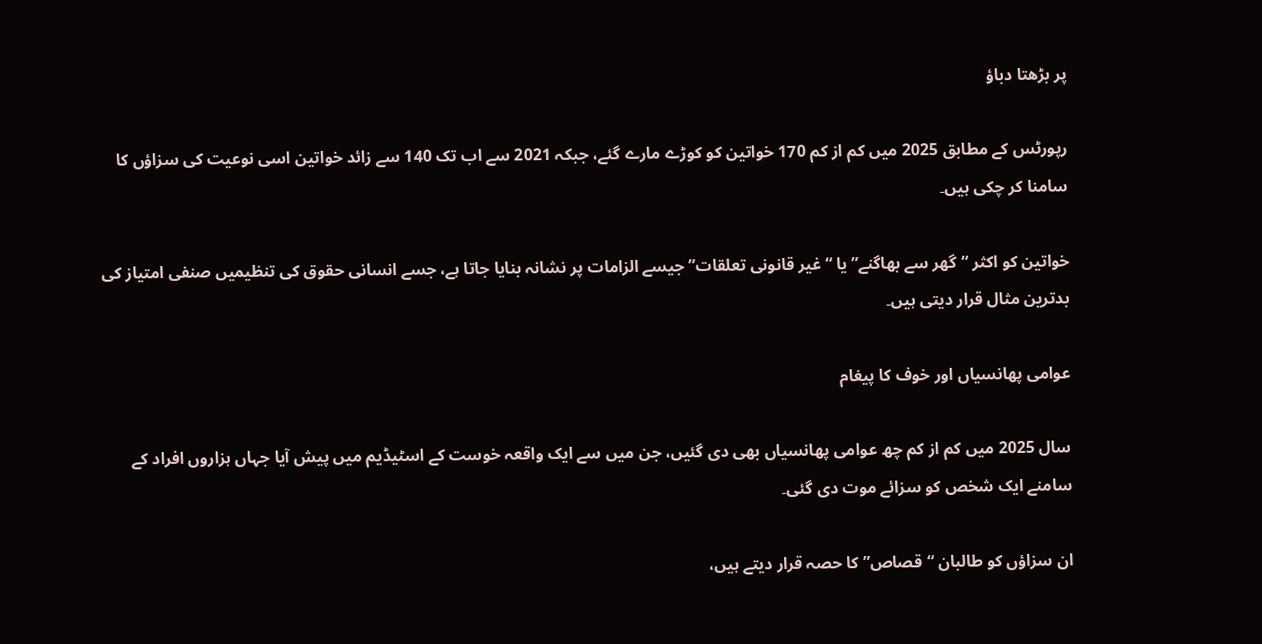پر بڑھتا دباؤ

رپورٹس کے مطابق 2025 میں کم از کم 170 خواتین کو کوڑے مارے گئے، جبکہ 2021 سے اب تک 140 سے زائد خواتین اسی نوعیت کی سزاؤں کا سامنا کر چکی ہیں۔

خواتین کو اکثر “گھر سے بھاگنے” یا “غیر قانونی تعلقات” جیسے الزامات پر نشانہ بنایا جاتا ہے، جسے انسانی حقوق کی تنظیمیں صنفی امتیاز کی بدترین مثال قرار دیتی ہیں۔

عوامی پھانسیاں اور خوف کا پیغام

سال 2025 میں کم از کم چھ عوامی پھانسیاں بھی دی گئیں، جن میں سے ایک واقعہ خوست کے اسٹیڈیم میں پیش آیا جہاں ہزاروں افراد کے سامنے ایک شخص کو سزائے موت دی گئی۔

ان سزاؤں کو طالبان “قصاص” کا حصہ قرار دیتے ہیں،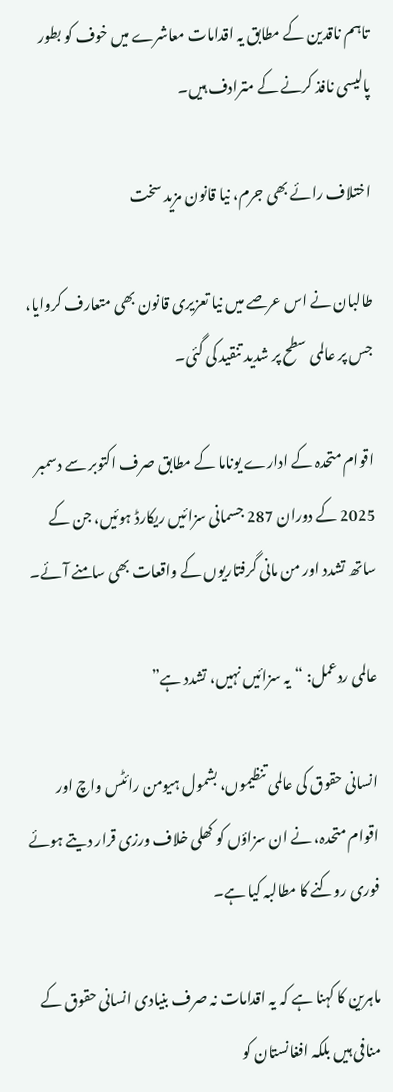تاہم ناقدین کے مطابق یہ اقدامات معاشرے میں خوف کو بطور پالیسی نافذ کرنے کے مترادف ہیں۔

اختلاف رائے بھی جرم، نیا قانون مزید سخت

طالبان نے اس عرصے میں نیا تعزیری قانون بھی متعارف کروایا، جس پر عالمی سطح پر شدید تنقید کی گئی۔

اقوام متحدہ کے ادارے یوناما کے مطابق صرف اکتوبر سے دسمبر 2025 کے دوران 287 جسمانی سزائیں ریکارڈ ہوئیں، جن کے ساتھ تشدد اور من مانی گرفتاریوں کے واقعات بھی سامنے آئے۔

عالمی ردعمل: “یہ سزائیں نہیں، تشدد ہے”

انسانی حقوق کی عالمی تنظیموں، بشمول ہیومن رائٹس واچ اور اقوام متحدہ، نے ان سزاؤں کو کھلی خلاف ورزی قرار دیتے ہوئے فوری روکنے کا مطالبہ کیا ہے۔

ماہرین کا کہنا ہے کہ یہ اقدامات نہ صرف بنیادی انسانی حقوق کے منافی ہیں بلکہ افغانستان کو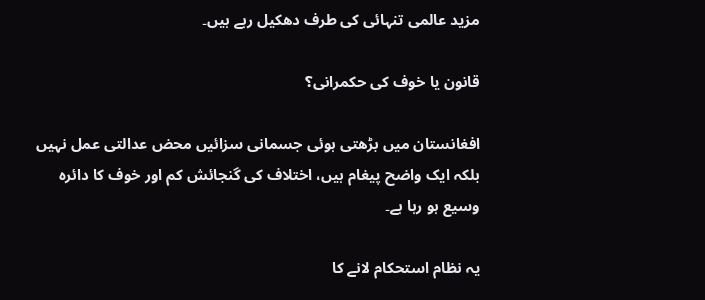مزید عالمی تنہائی کی طرف دھکیل رہے ہیں۔

قانون یا خوف کی حکمرانی؟

افغانستان میں بڑھتی ہوئی جسمانی سزائیں محض عدالتی عمل نہیں بلکہ ایک واضح پیغام ہیں، اختلاف کی گنجائش کم اور خوف کا دائرہ وسیع ہو رہا ہے۔

یہ نظام استحکام لانے کا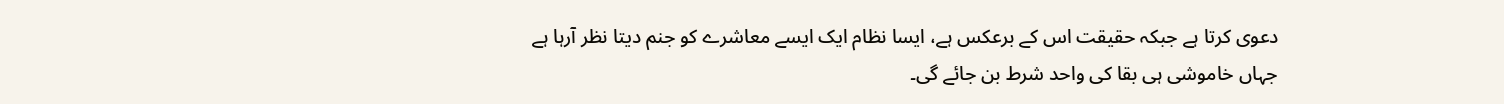دعوی کرتا ہے جبکہ حقیقت اس کے برعکس ہے، ایسا نظام ایک ایسے معاشرے کو جنم دیتا نظر آرہا ہے جہاں خاموشی ہی بقا کی واحد شرط بن جائے گی۔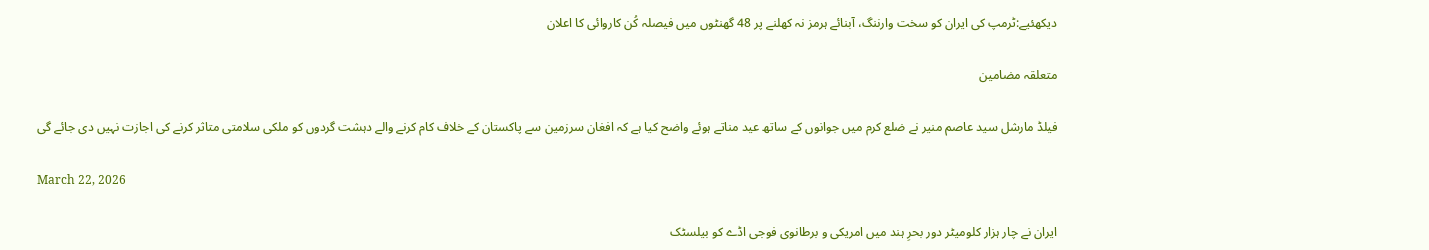دیکھئیے:ٹرمپ کی ایران کو سخت وارننگ، آبنائے ہرمز نہ کھلنے پر 48 گھنٹوں میں فیصلہ کُن کاروائی کا اعلان

متعلقہ مضامین

فیلڈ مارشل سید عاصم منیر نے ضلع کرم میں جوانوں کے ساتھ عید مناتے ہوئے واضح کیا ہے کہ افغان سرزمین سے پاکستان کے خلاف کام کرنے والے دہشت گردوں کو ملکی سلامتی متاثر کرنے کی اجازت نہیں دی جائے گی

March 22, 2026

ایران نے چار ہزار کلومیٹر دور بحرِ ہند میں امریکی و برطانوی فوجی اڈے کو بیلسٹک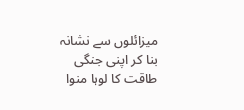میزائلوں سے نشانہ بنا کر اپنی جنگی طاقت کا لوہا منوا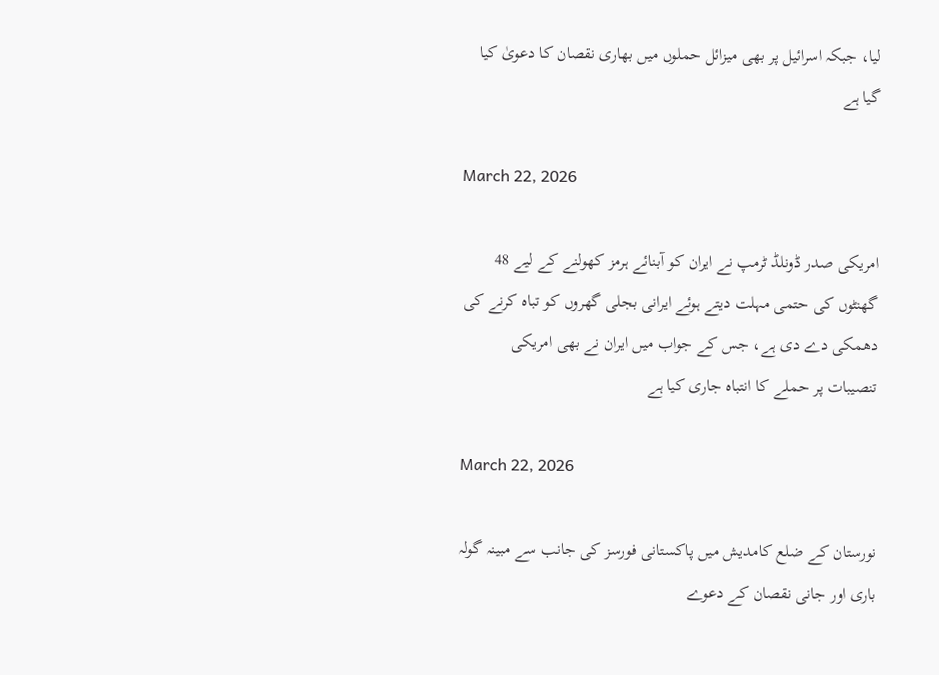لیا، جبکہ اسرائیل پر بھی میزائل حملوں میں بھاری نقصان کا دعویٰ کیا گیا ہے

March 22, 2026

امریکی صدر ڈونلڈ ٹرمپ نے ایران کو آبنائے ہرمز کھولنے کے لیے 48 گھنٹوں کی حتمی مہلت دیتے ہوئے ایرانی بجلی گھروں کو تباہ کرنے کی دھمکی دے دی ہے، جس کے جواب میں ایران نے بھی امریکی تنصیبات پر حملے کا انتباہ جاری کیا ہے

March 22, 2026

نورستان کے ضلع کامدیش میں پاکستانی فورسز کی جانب سے مبینہ گولہ باری اور جانی نقصان کے دعوے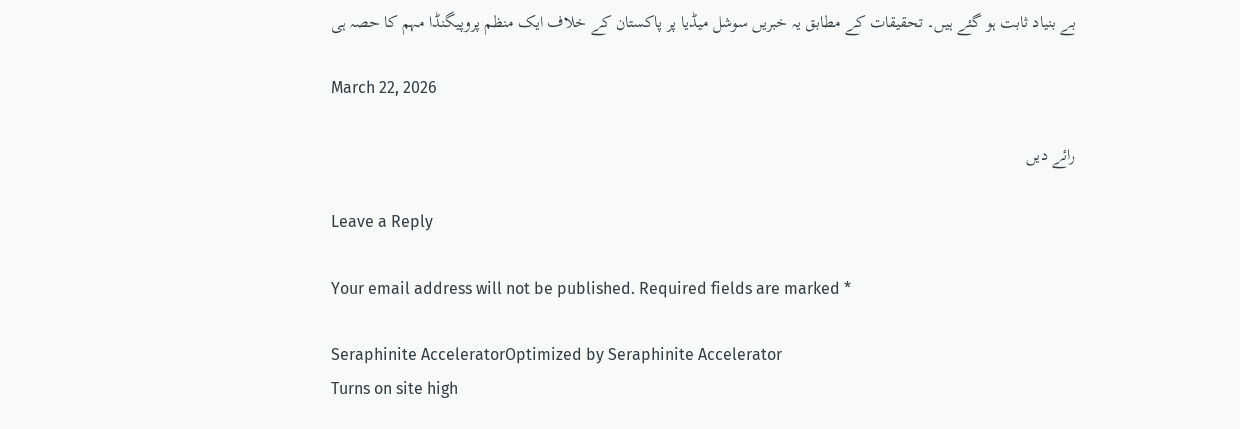بے بنیاد ثابت ہو گئے ہیں۔ تحقیقات کے مطابق یہ خبریں سوشل میڈیا پر پاکستان کے خلاف ایک منظم پروپیگنڈا مہم کا حصہ ہی

March 22, 2026

رائے دیں

Leave a Reply

Your email address will not be published. Required fields are marked *

Seraphinite AcceleratorOptimized by Seraphinite Accelerator
Turns on site high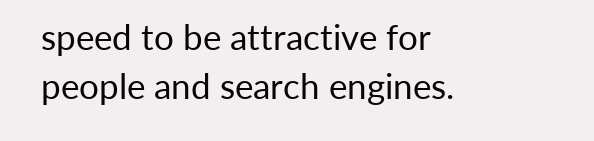speed to be attractive for people and search engines.